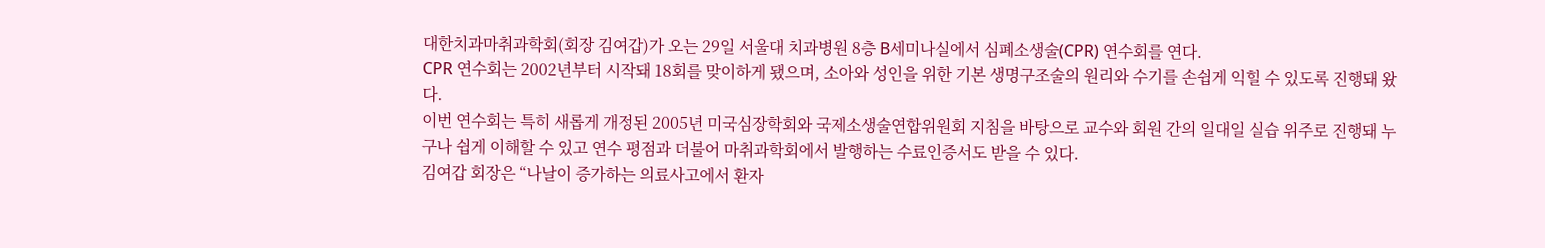대한치과마취과학회(회장 김여갑)가 오는 29일 서울대 치과병원 8층 B세미나실에서 심폐소생술(CPR) 연수회를 연다.
CPR 연수회는 2002년부터 시작돼 18회를 맞이하게 됐으며, 소아와 성인을 위한 기본 생명구조술의 원리와 수기를 손쉽게 익힐 수 있도록 진행돼 왔다.
이번 연수회는 특히 새롭게 개정된 2005년 미국심장학회와 국제소생술연합위원회 지침을 바탕으로 교수와 회원 간의 일대일 실습 위주로 진행돼 누구나 쉽게 이해할 수 있고 연수 평점과 더불어 마취과학회에서 발행하는 수료인증서도 받을 수 있다.
김여갑 회장은 “나날이 증가하는 의료사고에서 환자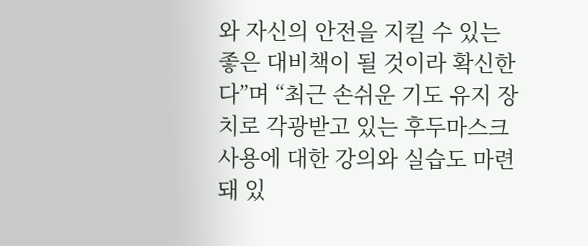와 자신의 안전을 지킬 수 있는 좋은 대비책이 될 것이라 확신한다”며 “최근 손쉬운 기도 유지 장치로 각광받고 있는 후두마스크 사용에 대한 강의와 실습도 마련돼 있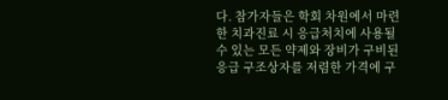다. 참가자들은 학회 차원에서 마련한 치과진료 시 응급처치에 사용될 수 있는 모든 약제와 장비가 구비된 응급 구조상자를 저렴한 가격에 구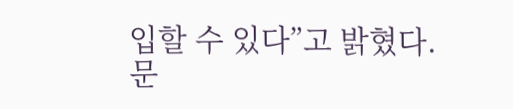입할 수 있다”고 밝혔다.
문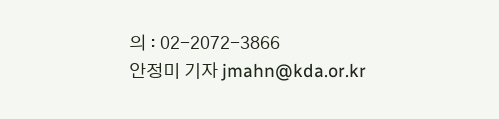의 : 02-2072-3866
안정미 기자 jmahn@kda.or.kr